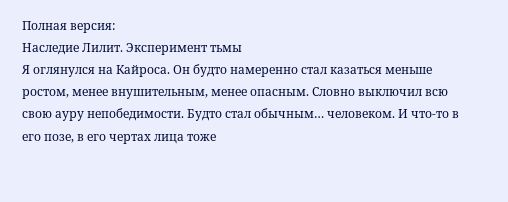Полная версия:
Наследие Лилит. Эксперимент тьмы
Я оглянулся на Кайроса. Он будто намеренно стал казаться меньше ростом, менее внушительным, менее опасным. Словно выключил всю свою ауру непобедимости. Будто стал обычным… человеком. И что-то в его позе, в его чертах лица тоже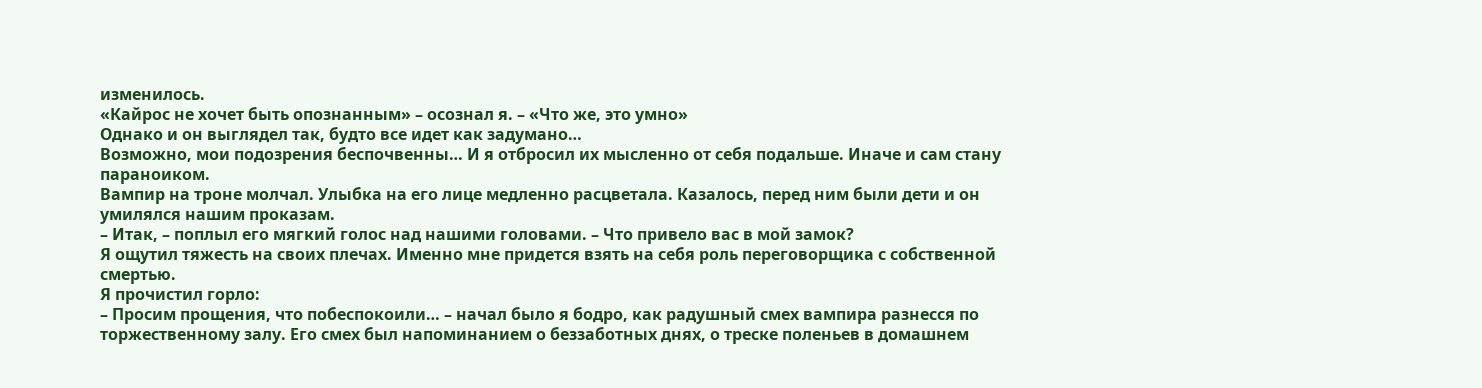изменилось.
«Кайрос не хочет быть опознанным» – осознал я. – «Что же, это умно»
Однако и он выглядел так, будто все идет как задумано…
Возможно, мои подозрения беспочвенны… И я отбросил их мысленно от себя подальше. Иначе и сам стану параноиком.
Вампир на троне молчал. Улыбка на его лице медленно расцветала. Казалось, перед ним были дети и он умилялся нашим проказам.
– Итак, – поплыл его мягкий голос над нашими головами. – Что привело вас в мой замок?
Я ощутил тяжесть на своих плечах. Именно мне придется взять на себя роль переговорщика с собственной смертью.
Я прочистил горло:
– Просим прощения, что побеспокоили… – начал было я бодро, как радушный смех вампира разнесся по торжественному залу. Его смех был напоминанием о беззаботных днях, о треске поленьев в домашнем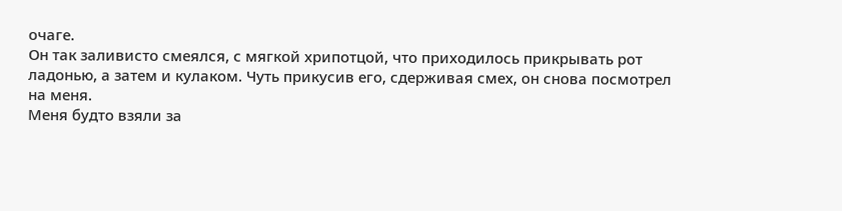очаге.
Он так заливисто смеялся, с мягкой хрипотцой, что приходилось прикрывать рот ладонью, а затем и кулаком. Чуть прикусив его, сдерживая смех, он снова посмотрел на меня.
Меня будто взяли за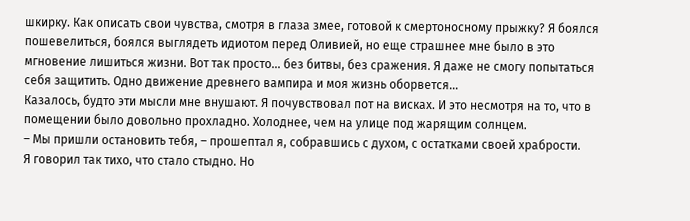шкирку. Как описать свои чувства, смотря в глаза змее, готовой к смертоносному прыжку? Я боялся пошевелиться, боялся выглядеть идиотом перед Оливией, но еще страшнее мне было в это мгновение лишиться жизни. Вот так просто… без битвы, без сражения. Я даже не смогу попытаться себя защитить. Одно движение древнего вампира и моя жизнь оборвется…
Казалось, будто эти мысли мне внушают. Я почувствовал пот на висках. И это несмотря на то, что в помещении было довольно прохладно. Холоднее, чем на улице под жарящим солнцем.
– Мы пришли остановить тебя, – прошептал я, собравшись с духом, с остатками своей храбрости.
Я говорил так тихо, что стало стыдно. Но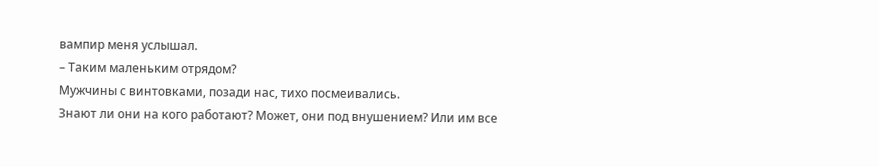вампир меня услышал.
– Таким маленьким отрядом?
Мужчины с винтовками, позади нас, тихо посмеивались.
Знают ли они на кого работают? Может, они под внушением? Или им все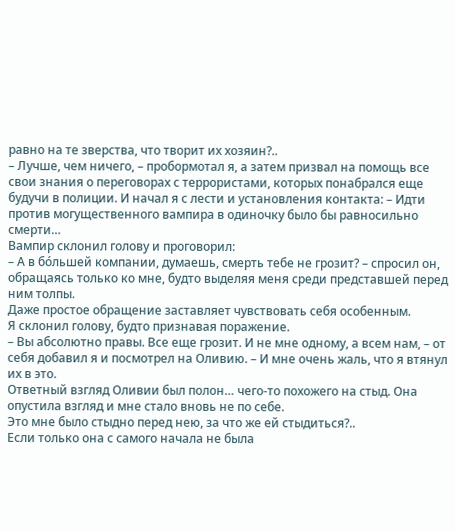равно на те зверства, что творит их хозяин?..
– Лучше, чем ничего, – пробормотал я, а затем призвал на помощь все свои знания о переговорах с террористами, которых понабрался еще будучи в полиции. И начал я с лести и установления контакта: – Идти против могущественного вампира в одиночку было бы равносильно смерти…
Вампир склонил голову и проговорил:
– А в бо́льшей компании, думаешь, смерть тебе не грозит? – спросил он, обращаясь только ко мне, будто выделяя меня среди представшей перед ним толпы.
Даже простое обращение заставляет чувствовать себя особенным.
Я склонил голову, будто признавая поражение.
– Вы абсолютно правы. Все еще грозит. И не мне одному, а всем нам, – от себя добавил я и посмотрел на Оливию. – И мне очень жаль, что я втянул их в это.
Ответный взгляд Оливии был полон… чего-то похожего на стыд. Она опустила взгляд и мне стало вновь не по себе.
Это мне было стыдно перед нею, за что же ей стыдиться?..
Если только она с самого начала не была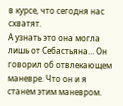в курсе, что сегодня нас схватят.
А узнать это она могла лишь от Себастьяна… Он говорил об отвлекающем маневре. Что он и я станем этим маневром.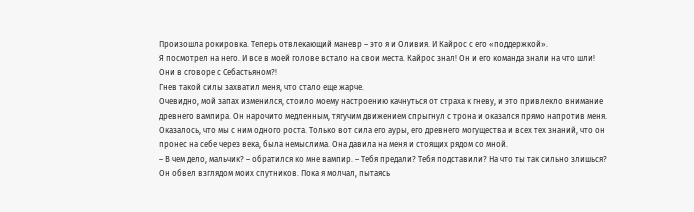Произошла рокировка. Теперь отвлекающий маневр – это я и Оливия. И Кайрос с его «поддержкой».
Я посмотрел на него. И все в моей голове встало на свои места. Кайрос знал! Он и его команда знали на что шли!
Они в сговоре с Себастьяном?!
Гнев такой силы захватил меня, что стало еще жарче.
Очевидно, мой запах изменился, стоило моему настроению качнуться от страха к гневу, и это привлекло внимание древнего вампира. Он нарочито медленным, тягучим движением спрыгнул с трона и оказался прямо напротив меня.
Оказалось, что мы с ним одного роста. Только вот сила его ауры, его древнего могущества и всех тех знаний, что он пронес на себе через века, была немыслима. Она давила на меня и стоящих рядом со мной.
– В чем дело, мальчик? – обратился ко мне вампир. – Тебя предали? Тебя подставили? На что ты так сильно злишься?
Он обвел взглядом моих спутников. Пока я молчал, пытаясь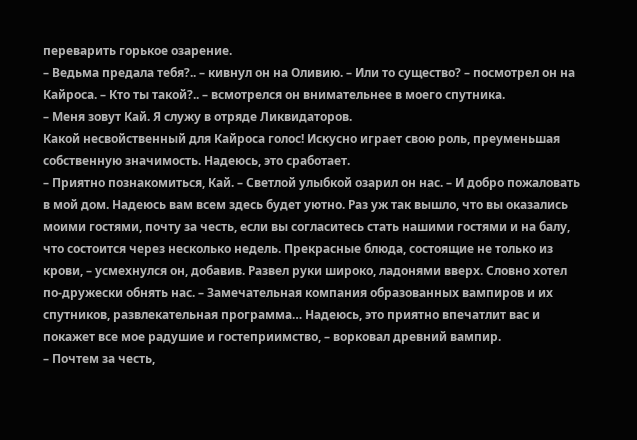переварить горькое озарение.
– Ведьма предала тебя?.. – кивнул он на Оливию. – Или то существо? – посмотрел он на Кайроса. – Кто ты такой?.. – всмотрелся он внимательнее в моего спутника.
– Меня зовут Кай. Я служу в отряде Ликвидаторов.
Какой несвойственный для Кайроса голос! Искусно играет свою роль, преуменьшая собственную значимость. Надеюсь, это сработает.
– Приятно познакомиться, Кай. – Светлой улыбкой озарил он нас. – И добро пожаловать в мой дом. Надеюсь вам всем здесь будет уютно. Раз уж так вышло, что вы оказались моими гостями, почту за честь, если вы согласитесь стать нашими гостями и на балу, что состоится через несколько недель. Прекрасные блюда, состоящие не только из крови, – усмехнулся он, добавив. Развел руки широко, ладонями вверх. Словно хотел по-дружески обнять нас. – Замечательная компания образованных вампиров и их спутников, развлекательная программа… Надеюсь, это приятно впечатлит вас и покажет все мое радушие и гостеприимство, – ворковал древний вампир.
– Почтем за честь,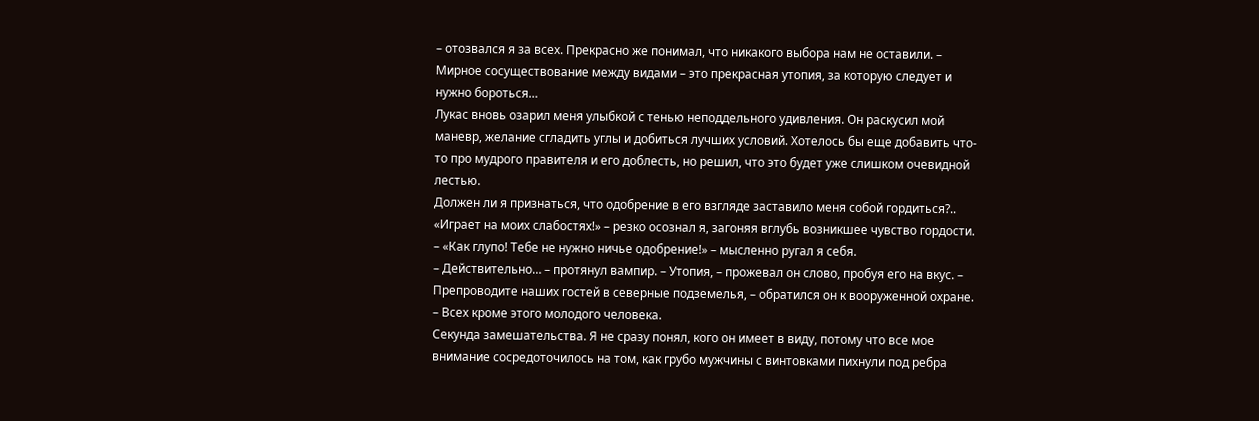– отозвался я за всех. Прекрасно же понимал, что никакого выбора нам не оставили. – Мирное сосуществование между видами – это прекрасная утопия, за которую следует и нужно бороться…
Лукас вновь озарил меня улыбкой с тенью неподдельного удивления. Он раскусил мой маневр, желание сгладить углы и добиться лучших условий. Хотелось бы еще добавить что-то про мудрого правителя и его доблесть, но решил, что это будет уже слишком очевидной лестью.
Должен ли я признаться, что одобрение в его взгляде заставило меня собой гордиться?..
«Играет на моих слабостях!» – резко осознал я, загоняя вглубь возникшее чувство гордости. – «Как глупо! Тебе не нужно ничье одобрение!» – мысленно ругал я себя.
– Действительно… – протянул вампир. – Утопия, – прожевал он слово, пробуя его на вкус. – Препроводите наших гостей в северные подземелья, – обратился он к вооруженной охране. – Всех кроме этого молодого человека.
Секунда замешательства. Я не сразу понял, кого он имеет в виду, потому что все мое внимание сосредоточилось на том, как грубо мужчины с винтовками пихнули под ребра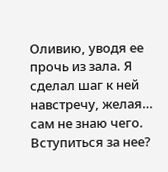Оливию, уводя ее прочь из зала. Я сделал шаг к ней навстречу, желая… сам не знаю чего. Вступиться за нее?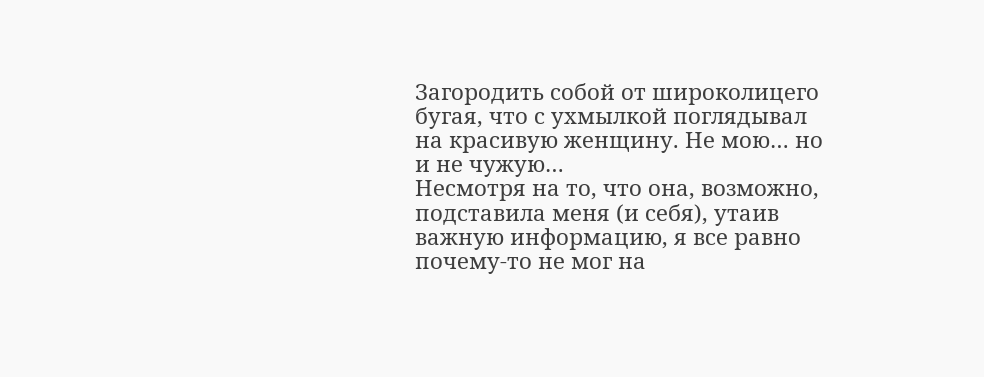Загородить собой от широколицего бугая, что с ухмылкой поглядывал на красивую женщину. Не мою… но и не чужую…
Несмотря на то, что она, возможно, подставила меня (и себя), утаив важную информацию, я все равно почему-то не мог на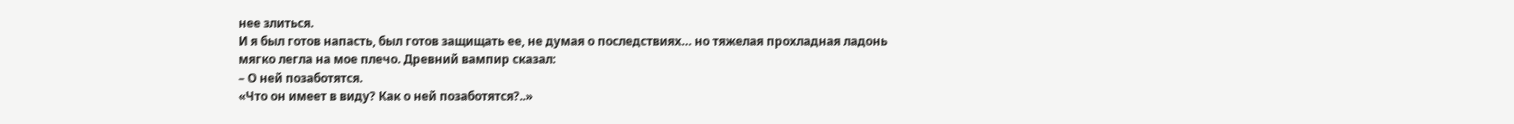нее злиться.
И я был готов напасть, был готов защищать ее, не думая о последствиях… но тяжелая прохладная ладонь мягко легла на мое плечо. Древний вампир сказал:
– О ней позаботятся.
«Что он имеет в виду? Как о ней позаботятся?..»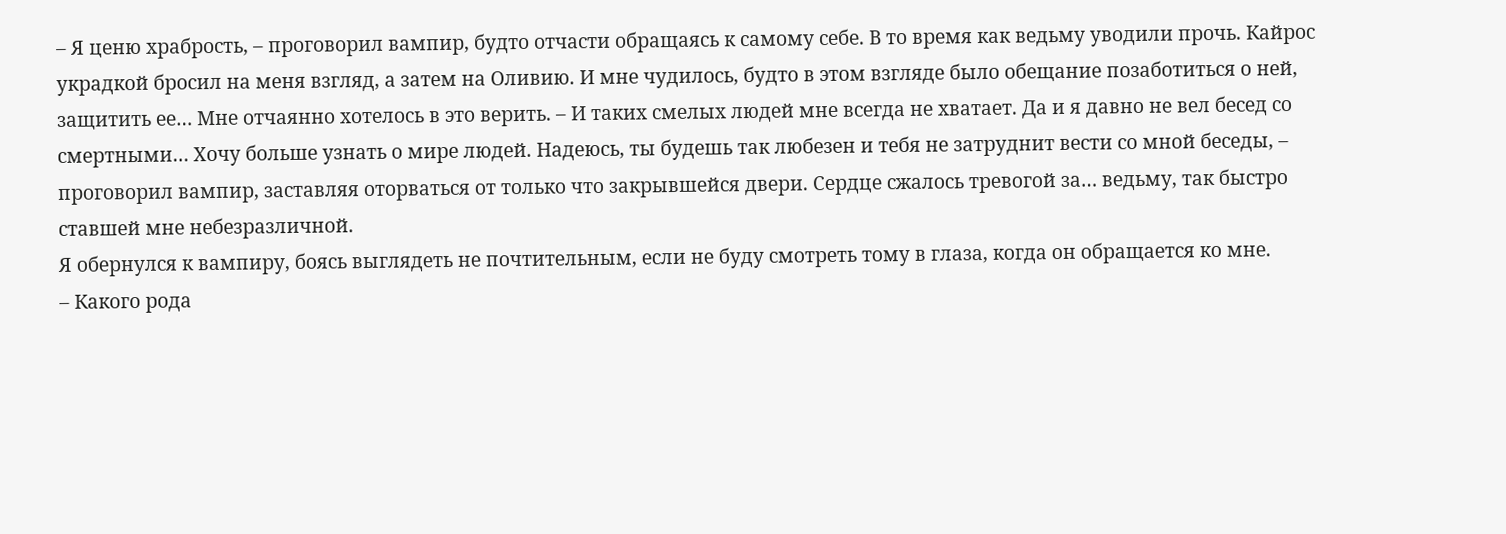– Я ценю храбрость, – проговорил вампир, будто отчасти обращаясь к самому себе. В то время как ведьму уводили прочь. Кайрос украдкой бросил на меня взгляд, а затем на Оливию. И мне чудилось, будто в этом взгляде было обещание позаботиться о ней, защитить ее… Мне отчаянно хотелось в это верить. – И таких смелых людей мне всегда не хватает. Да и я давно не вел бесед со смертными… Хочу больше узнать о мире людей. Надеюсь, ты будешь так любезен и тебя не затруднит вести со мной беседы, – проговорил вампир, заставляя оторваться от только что закрывшейся двери. Сердце сжалось тревогой за… ведьму, так быстро ставшей мне небезразличной.
Я обернулся к вампиру, боясь выглядеть не почтительным, если не буду смотреть тому в глаза, когда он обращается ко мне.
– Какого рода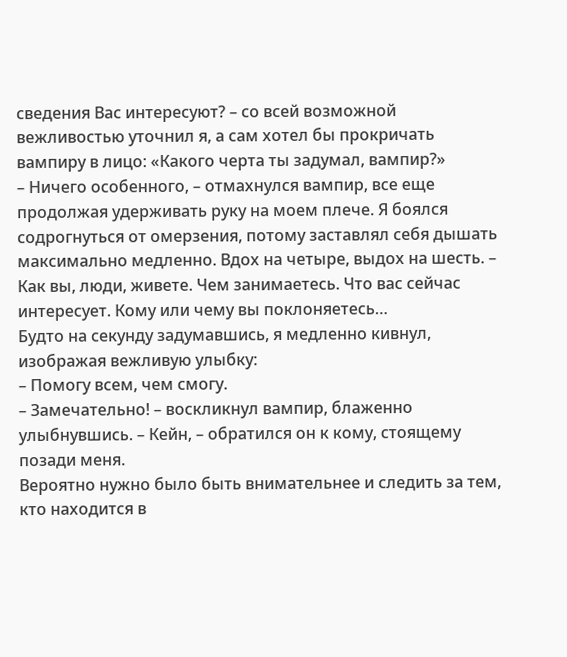сведения Вас интересуют? – со всей возможной вежливостью уточнил я, а сам хотел бы прокричать вампиру в лицо: «Какого черта ты задумал, вампир?»
– Ничего особенного, – отмахнулся вампир, все еще продолжая удерживать руку на моем плече. Я боялся содрогнуться от омерзения, потому заставлял себя дышать максимально медленно. Вдох на четыре, выдох на шесть. – Как вы, люди, живете. Чем занимаетесь. Что вас сейчас интересует. Кому или чему вы поклоняетесь…
Будто на секунду задумавшись, я медленно кивнул, изображая вежливую улыбку:
– Помогу всем, чем смогу.
– Замечательно! – воскликнул вампир, блаженно улыбнувшись. – Кейн, – обратился он к кому, стоящему позади меня.
Вероятно нужно было быть внимательнее и следить за тем, кто находится в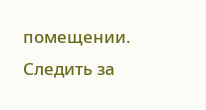помещении. Следить за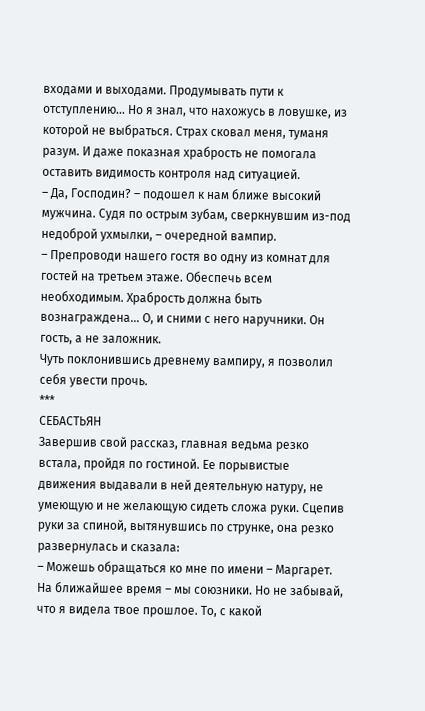входами и выходами. Продумывать пути к отступлению… Но я знал, что нахожусь в ловушке, из которой не выбраться. Страх сковал меня, туманя разум. И даже показная храбрость не помогала оставить видимость контроля над ситуацией.
– Да, Господин? – подошел к нам ближе высокий мужчина. Судя по острым зубам, сверкнувшим из-под недоброй ухмылки, – очередной вампир.
– Препроводи нашего гостя во одну из комнат для гостей на третьем этаже. Обеспечь всем необходимым. Храбрость должна быть вознаграждена… О, и сними с него наручники. Он гость, а не заложник.
Чуть поклонившись древнему вампиру, я позволил себя увести прочь.
***
СЕБАСТЬЯН
Завершив свой рассказ, главная ведьма резко встала, пройдя по гостиной. Ее порывистые движения выдавали в ней деятельную натуру, не умеющую и не желающую сидеть сложа руки. Сцепив руки за спиной, вытянувшись по струнке, она резко развернулась и сказала:
– Можешь обращаться ко мне по имени – Маргарет. На ближайшее время – мы союзники. Но не забывай, что я видела твое прошлое. То, с какой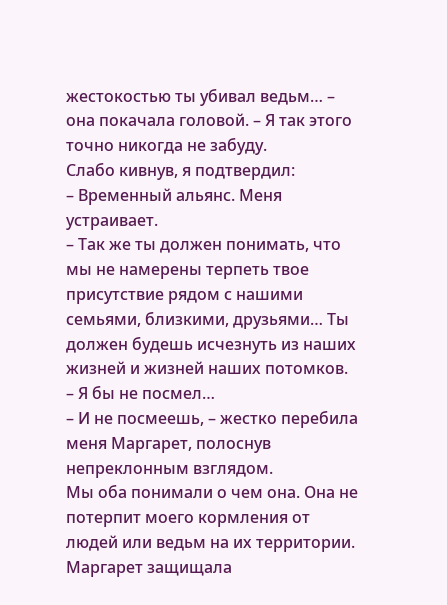жестокостью ты убивал ведьм… – она покачала головой. – Я так этого точно никогда не забуду.
Слабо кивнув, я подтвердил:
– Временный альянс. Меня устраивает.
– Так же ты должен понимать, что мы не намерены терпеть твое присутствие рядом с нашими семьями, близкими, друзьями… Ты должен будешь исчезнуть из наших жизней и жизней наших потомков.
– Я бы не посмел…
– И не посмеешь, – жестко перебила меня Маргарет, полоснув непреклонным взглядом.
Мы оба понимали о чем она. Она не потерпит моего кормления от людей или ведьм на их территории. Маргарет защищала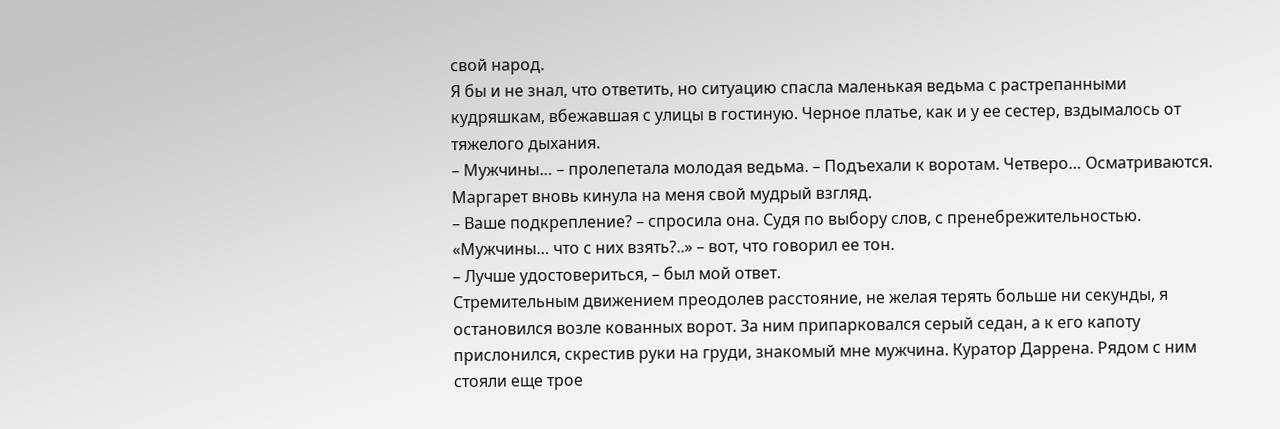свой народ.
Я бы и не знал, что ответить, но ситуацию спасла маленькая ведьма с растрепанными кудряшкам, вбежавшая с улицы в гостиную. Черное платье, как и у ее сестер, вздымалось от тяжелого дыхания.
– Мужчины… – пролепетала молодая ведьма. – Подъехали к воротам. Четверо… Осматриваются.
Маргарет вновь кинула на меня свой мудрый взгляд.
– Ваше подкрепление? – спросила она. Судя по выбору слов, с пренебрежительностью. «Мужчины… что с них взять?..» – вот, что говорил ее тон.
– Лучше удостовериться, – был мой ответ.
Стремительным движением преодолев расстояние, не желая терять больше ни секунды, я остановился возле кованных ворот. За ним припарковался серый седан, а к его капоту прислонился, скрестив руки на груди, знакомый мне мужчина. Куратор Даррена. Рядом с ним стояли еще трое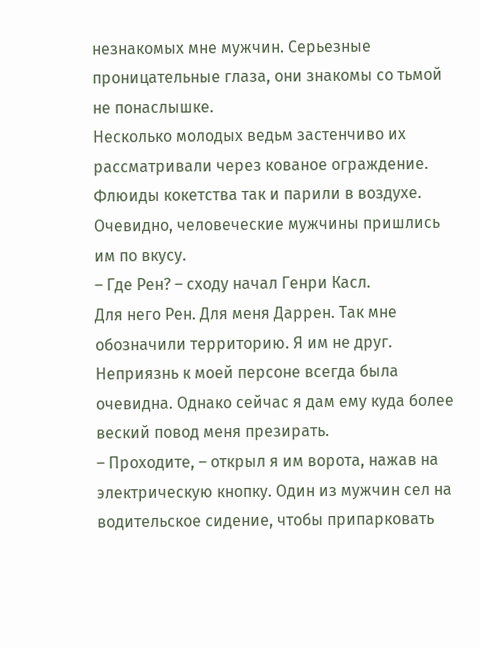незнакомых мне мужчин. Серьезные проницательные глаза, они знакомы со тьмой не понаслышке.
Несколько молодых ведьм застенчиво их рассматривали через кованое ограждение. Флюиды кокетства так и парили в воздухе. Очевидно, человеческие мужчины пришлись им по вкусу.
– Где Рен? – сходу начал Генри Касл.
Для него Рен. Для меня Даррен. Так мне обозначили территорию. Я им не друг.
Неприязнь к моей персоне всегда была очевидна. Однако сейчас я дам ему куда более веский повод меня презирать.
– Проходите, – открыл я им ворота, нажав на электрическую кнопку. Один из мужчин сел на водительское сидение, чтобы припарковать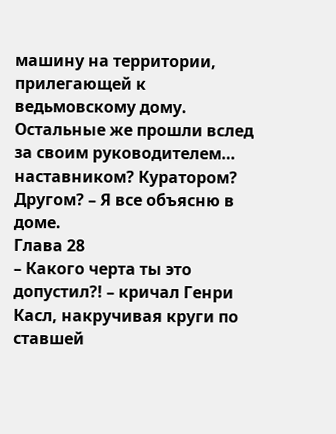машину на территории, прилегающей к ведьмовскому дому. Остальные же прошли вслед за своим руководителем… наставником? Куратором? Другом? – Я все объясню в доме.
Глава 28
– Какого черта ты это допустил?! – кричал Генри Касл, накручивая круги по ставшей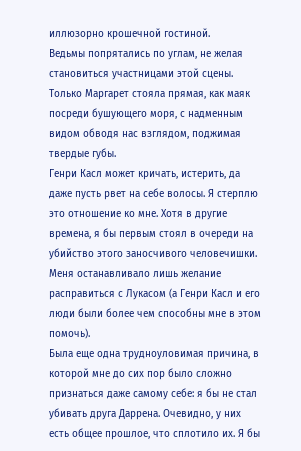иллюзорно крошечной гостиной.
Ведьмы попрятались по углам, не желая становиться участницами этой сцены. Только Маргарет стояла прямая, как маяк посреди бушующего моря, с надменным видом обводя нас взглядом, поджимая твердые губы.
Генри Касл может кричать, истерить, да даже пусть рвет на себе волосы. Я стерплю это отношение ко мне. Хотя в другие времена, я бы первым стоял в очереди на убийство этого заносчивого человечишки. Меня останавливало лишь желание расправиться с Лукасом (а Генри Касл и его люди были более чем способны мне в этом помочь).
Была еще одна трудноуловимая причина, в которой мне до сих пор было сложно признаться даже самому себе: я бы не стал убивать друга Даррена. Очевидно, у них есть общее прошлое, что сплотило их. Я бы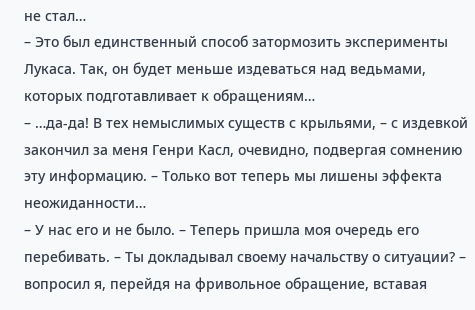не стал…
– Это был единственный способ затормозить эксперименты Лукаса. Так, он будет меньше издеваться над ведьмами, которых подготавливает к обращениям…
– …да-да! В тех немыслимых существ с крыльями, – с издевкой закончил за меня Генри Касл, очевидно, подвергая сомнению эту информацию. – Только вот теперь мы лишены эффекта неожиданности…
– У нас его и не было. – Теперь пришла моя очередь его перебивать. – Ты докладывал своему начальству о ситуации? – вопросил я, перейдя на фривольное обращение, вставая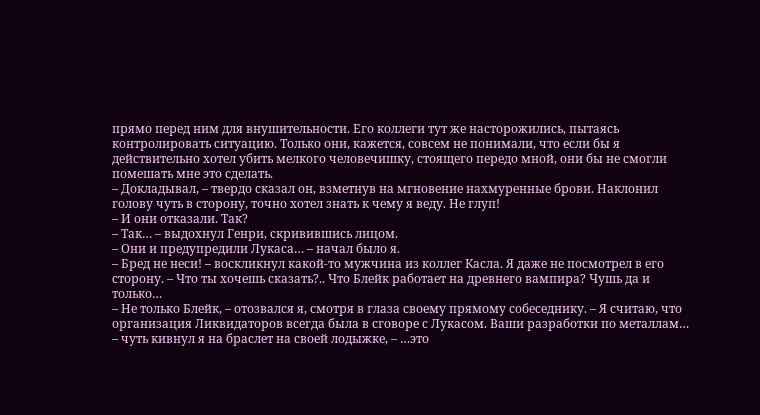прямо перед ним для внушительности. Его коллеги тут же насторожились, пытаясь контролировать ситуацию. Только они, кажется, совсем не понимали, что если бы я действительно хотел убить мелкого человечишку, стоящего передо мной, они бы не смогли помешать мне это сделать.
– Докладывал, – твердо сказал он, взметнув на мгновение нахмуренные брови. Наклонил голову чуть в сторону, точно хотел знать к чему я веду. Не глуп!
– И они отказали. Так?
– Так… – выдохнул Генри, скривившись лицом.
– Они и предупредили Лукаса… – начал было я.
– Бред не неси! – воскликнул какой-то мужчина из коллег Касла. Я даже не посмотрел в его сторону. – Что ты хочешь сказать?.. Что Блейк работает на древнего вампира? Чушь да и только…
– Не только Блейк, – отозвался я, смотря в глаза своему прямому собеседнику. – Я считаю, что организация Ликвидаторов всегда была в сговоре с Лукасом. Ваши разработки по металлам… – чуть кивнул я на браслет на своей лодыжке, – …это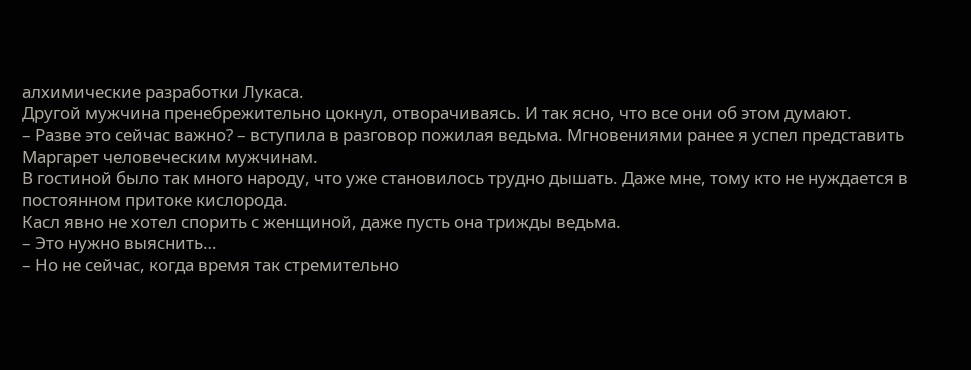алхимические разработки Лукаса.
Другой мужчина пренебрежительно цокнул, отворачиваясь. И так ясно, что все они об этом думают.
– Разве это сейчас важно? – вступила в разговор пожилая ведьма. Мгновениями ранее я успел представить Маргарет человеческим мужчинам.
В гостиной было так много народу, что уже становилось трудно дышать. Даже мне, тому кто не нуждается в постоянном притоке кислорода.
Касл явно не хотел спорить с женщиной, даже пусть она трижды ведьма.
– Это нужно выяснить…
– Но не сейчас, когда время так стремительно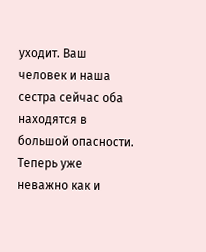уходит. Ваш человек и наша сестра сейчас оба находятся в большой опасности. Теперь уже неважно как и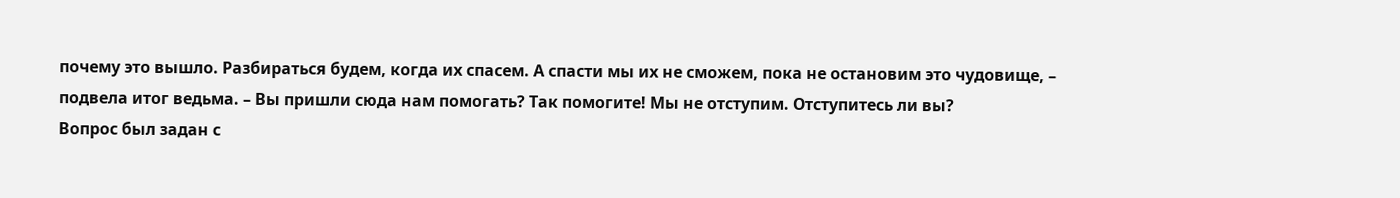почему это вышло. Разбираться будем, когда их спасем. А спасти мы их не сможем, пока не остановим это чудовище, – подвела итог ведьма. – Вы пришли сюда нам помогать? Так помогите! Мы не отступим. Отступитесь ли вы?
Вопрос был задан с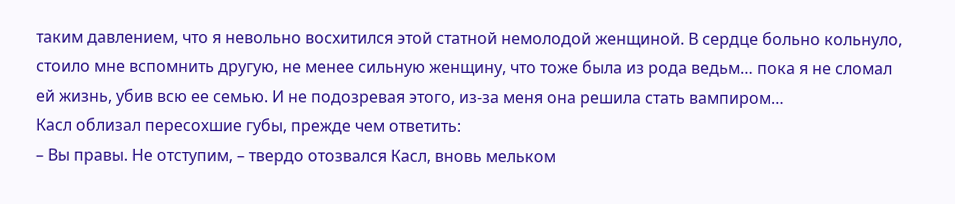таким давлением, что я невольно восхитился этой статной немолодой женщиной. В сердце больно кольнуло, стоило мне вспомнить другую, не менее сильную женщину, что тоже была из рода ведьм… пока я не сломал ей жизнь, убив всю ее семью. И не подозревая этого, из-за меня она решила стать вампиром…
Касл облизал пересохшие губы, прежде чем ответить:
– Вы правы. Не отступим, – твердо отозвался Касл, вновь мельком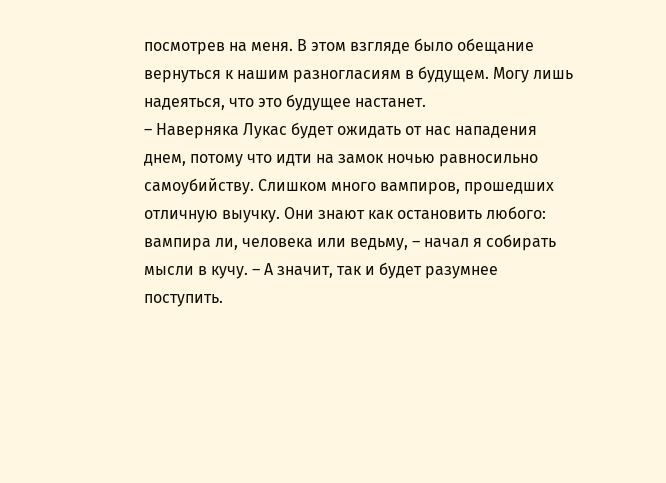посмотрев на меня. В этом взгляде было обещание вернуться к нашим разногласиям в будущем. Могу лишь надеяться, что это будущее настанет.
– Наверняка Лукас будет ожидать от нас нападения днем, потому что идти на замок ночью равносильно самоубийству. Слишком много вампиров, прошедших отличную выучку. Они знают как остановить любого: вампира ли, человека или ведьму, – начал я собирать мысли в кучу. – А значит, так и будет разумнее поступить.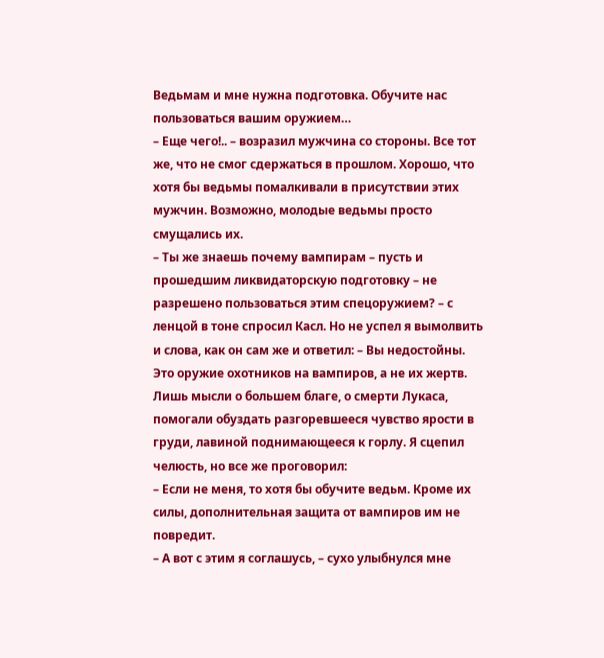Ведьмам и мне нужна подготовка. Обучите нас пользоваться вашим оружием…
– Еще чего!.. – возразил мужчина со стороны. Все тот же, что не смог сдержаться в прошлом. Хорошо, что хотя бы ведьмы помалкивали в присутствии этих мужчин. Возможно, молодые ведьмы просто смущались их.
– Ты же знаешь почему вампирам – пусть и прошедшим ликвидаторскую подготовку – не разрешено пользоваться этим спецоружием? – с ленцой в тоне спросил Касл. Но не успел я вымолвить и слова, как он сам же и ответил: – Вы недостойны. Это оружие охотников на вампиров, а не их жертв.
Лишь мысли о большем благе, о смерти Лукаса, помогали обуздать разгоревшееся чувство ярости в груди, лавиной поднимающееся к горлу. Я сцепил челюсть, но все же проговорил:
– Если не меня, то хотя бы обучите ведьм. Кроме их силы, дополнительная защита от вампиров им не повредит.
– А вот с этим я соглашусь, – сухо улыбнулся мне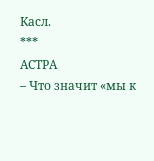Касл.
***
АСТРА
– Что значит «мы к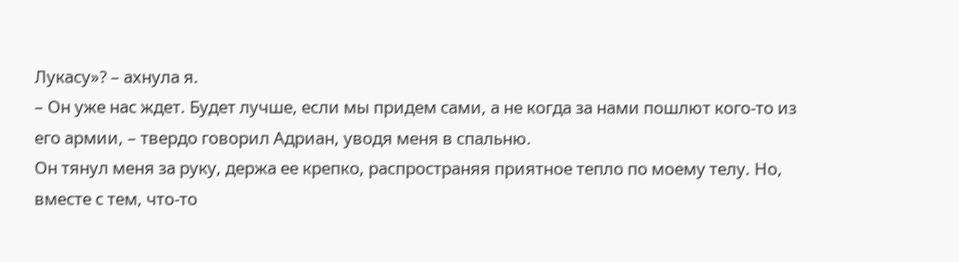Лукасу»? – ахнула я.
– Он уже нас ждет. Будет лучше, если мы придем сами, а не когда за нами пошлют кого-то из его армии, – твердо говорил Адриан, уводя меня в спальню.
Он тянул меня за руку, держа ее крепко, распространяя приятное тепло по моему телу. Но, вместе с тем, что-то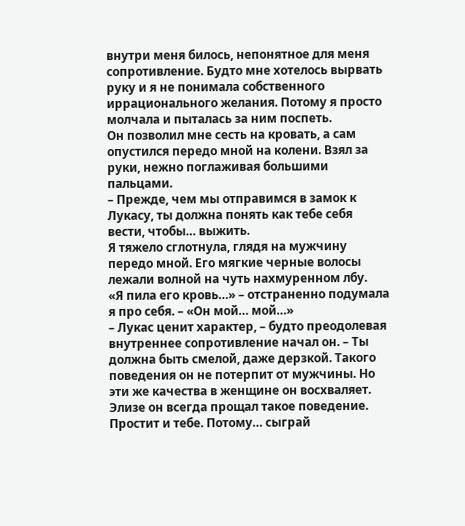внутри меня билось, непонятное для меня сопротивление. Будто мне хотелось вырвать руку и я не понимала собственного иррационального желания. Потому я просто молчала и пыталась за ним поспеть.
Он позволил мне сесть на кровать, а сам опустился передо мной на колени. Взял за руки, нежно поглаживая большими пальцами.
– Прежде, чем мы отправимся в замок к Лукасу, ты должна понять как тебе себя вести, чтобы… выжить.
Я тяжело сглотнула, глядя на мужчину передо мной. Его мягкие черные волосы лежали волной на чуть нахмуренном лбу.
«Я пила его кровь…» – отстраненно подумала я про себя. – «Он мой… мой…»
– Лукас ценит характер, – будто преодолевая внутреннее сопротивление начал он. – Ты должна быть смелой, даже дерзкой. Такого поведения он не потерпит от мужчины. Но эти же качества в женщине он восхваляет. Элизе он всегда прощал такое поведение. Простит и тебе. Потому… сыграй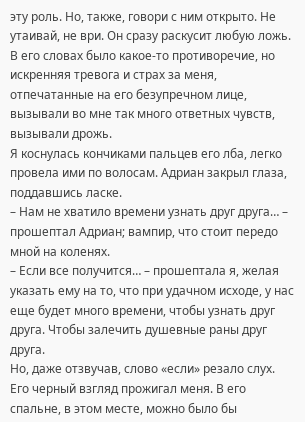эту роль. Но, также, говори с ним открыто. Не утаивай, не ври. Он сразу раскусит любую ложь.
В его словах было какое-то противоречие, но искренняя тревога и страх за меня, отпечатанные на его безупречном лице, вызывали во мне так много ответных чувств, вызывали дрожь.
Я коснулась кончиками пальцев его лба, легко провела ими по волосам. Адриан закрыл глаза, поддавшись ласке.
– Нам не хватило времени узнать друг друга… – прошептал Адриан; вампир, что стоит передо мной на коленях.
– Если все получится… – прошептала я, желая указать ему на то, что при удачном исходе, у нас еще будет много времени, чтобы узнать друг друга. Чтобы залечить душевные раны друг друга.
Но, даже отзвучав, слово «если» резало слух.
Его черный взгляд прожигал меня. В его спальне, в этом месте, можно было бы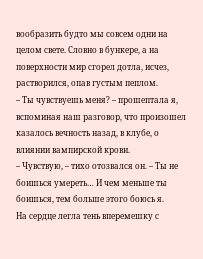вообразить будто мы совсем одни на целом свете. Словно в бункере, а на поверхности мир сгорел дотла, исчез, растворился, опав густым пеплом.
– Ты чувствуешь меня? – прошептала я, вспоминая наш разговор, что произошел казалось вечность назад, в клубе, о влиянии вампирской крови.
– Чувствую, – тихо отозвался он. – Ты не боишься умереть… И чем меньше ты боишься, тем больше этого боюсь я.
На сердце легла тень вперемешку с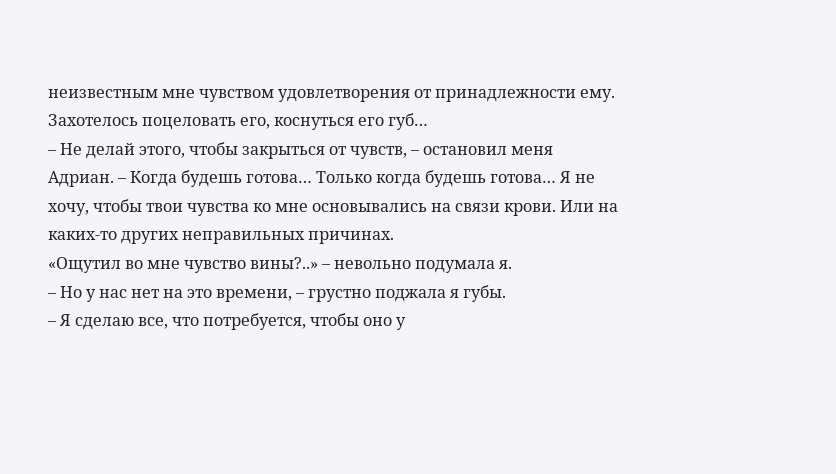неизвестным мне чувством удовлетворения от принадлежности ему. Захотелось поцеловать его, коснуться его губ…
– Не делай этого, чтобы закрыться от чувств, – остановил меня Адриан. – Когда будешь готова… Только когда будешь готова… Я не хочу, чтобы твои чувства ко мне основывались на связи крови. Или на каких-то других неправильных причинах.
«Ощутил во мне чувство вины?..» – невольно подумала я.
– Но у нас нет на это времени, – грустно поджала я губы.
– Я сделаю все, что потребуется, чтобы оно у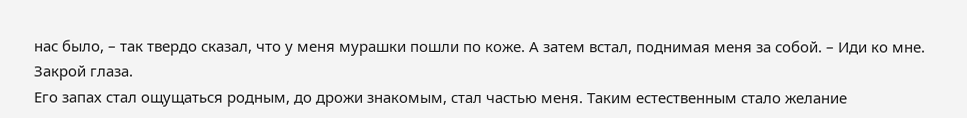нас было, – так твердо сказал, что у меня мурашки пошли по коже. А затем встал, поднимая меня за собой. – Иди ко мне. Закрой глаза.
Его запах стал ощущаться родным, до дрожи знакомым, стал частью меня. Таким естественным стало желание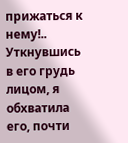прижаться к нему!..
Уткнувшись в его грудь лицом, я обхватила его, почти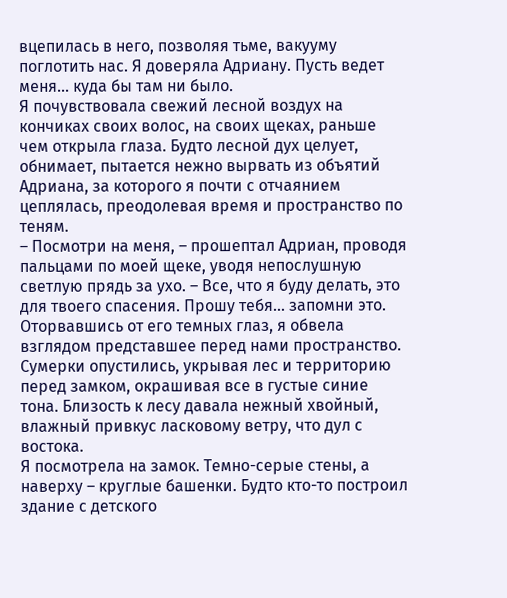вцепилась в него, позволяя тьме, вакууму поглотить нас. Я доверяла Адриану. Пусть ведет меня… куда бы там ни было.
Я почувствовала свежий лесной воздух на кончиках своих волос, на своих щеках, раньше чем открыла глаза. Будто лесной дух целует, обнимает, пытается нежно вырвать из объятий Адриана, за которого я почти с отчаянием цеплялась, преодолевая время и пространство по теням.
– Посмотри на меня, – прошептал Адриан, проводя пальцами по моей щеке, уводя непослушную светлую прядь за ухо. – Все, что я буду делать, это для твоего спасения. Прошу тебя… запомни это.
Оторвавшись от его темных глаз, я обвела взглядом представшее перед нами пространство. Сумерки опустились, укрывая лес и территорию перед замком, окрашивая все в густые синие тона. Близость к лесу давала нежный хвойный, влажный привкус ласковому ветру, что дул с востока.
Я посмотрела на замок. Темно-серые стены, а наверху – круглые башенки. Будто кто-то построил здание с детского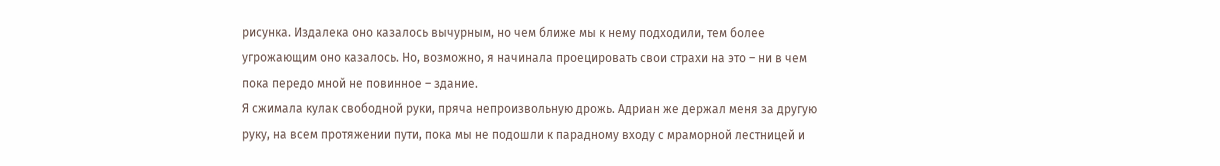рисунка. Издалека оно казалось вычурным, но чем ближе мы к нему подходили, тем более угрожающим оно казалось. Но, возможно, я начинала проецировать свои страхи на это – ни в чем пока передо мной не повинное – здание.
Я сжимала кулак свободной руки, пряча непроизвольную дрожь. Адриан же держал меня за другую руку, на всем протяжении пути, пока мы не подошли к парадному входу с мраморной лестницей и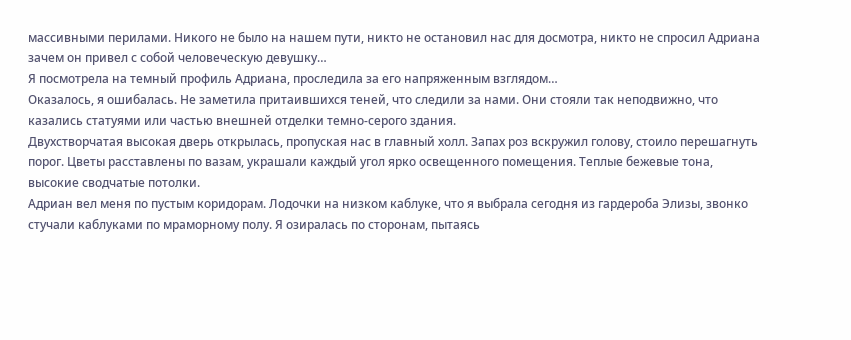массивными перилами. Никого не было на нашем пути, никто не остановил нас для досмотра, никто не спросил Адриана зачем он привел с собой человеческую девушку…
Я посмотрела на темный профиль Адриана, проследила за его напряженным взглядом…
Оказалось, я ошибалась. Не заметила притаившихся теней, что следили за нами. Они стояли так неподвижно, что казались статуями или частью внешней отделки темно-серого здания.
Двухстворчатая высокая дверь открылась, пропуская нас в главный холл. Запах роз вскружил голову, стоило перешагнуть порог. Цветы расставлены по вазам, украшали каждый угол ярко освещенного помещения. Теплые бежевые тона, высокие сводчатые потолки.
Адриан вел меня по пустым коридорам. Лодочки на низком каблуке, что я выбрала сегодня из гардероба Элизы, звонко стучали каблуками по мраморному полу. Я озиралась по сторонам, пытаясь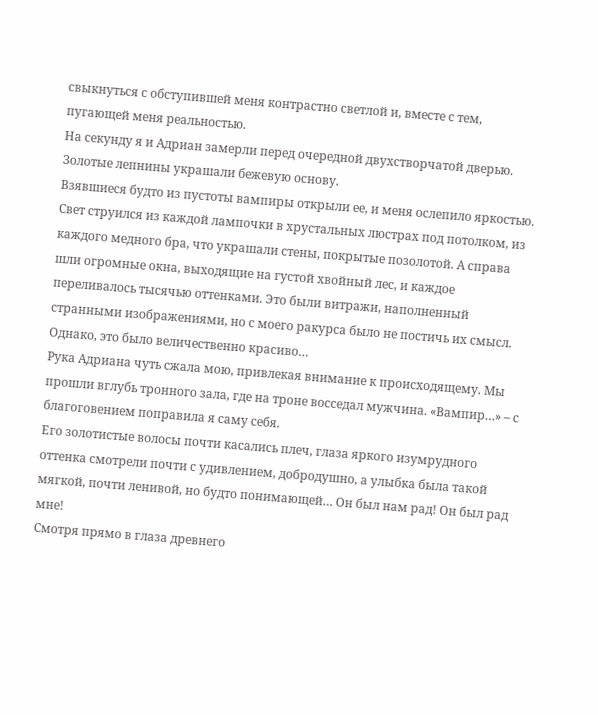свыкнуться с обступившей меня контрастно светлой и, вместе с тем, пугающей меня реальностью.
На секунду я и Адриан замерли перед очередной двухстворчатой дверью. Золотые лепнины украшали бежевую основу.
Взявшиеся будто из пустоты вампиры открыли ее, и меня ослепило яркостью. Свет струился из каждой лампочки в хрустальных люстрах под потолком, из каждого медного бра, что украшали стены, покрытые позолотой. А справа шли огромные окна, выходящие на густой хвойный лес, и каждое переливалось тысячью оттенками. Это были витражи, наполненный странными изображениями, но с моего ракурса было не постичь их смысл. Однако, это было величественно красиво…
Рука Адриана чуть сжала мою, привлекая внимание к происходящему. Мы прошли вглубь тронного зала, где на троне восседал мужчина. «Вампир…» – с благоговением поправила я саму себя.
Его золотистые волосы почти касались плеч, глаза яркого изумрудного оттенка смотрели почти с удивлением, добродушно, а улыбка была такой мягкой, почти ленивой, но будто понимающей… Он был нам рад! Он был рад мне!
Смотря прямо в глаза древнего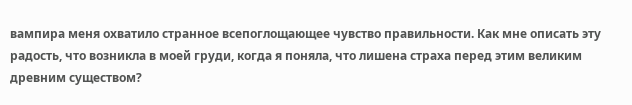вампира меня охватило странное всепоглощающее чувство правильности. Как мне описать эту радость, что возникла в моей груди, когда я поняла, что лишена страха перед этим великим древним существом?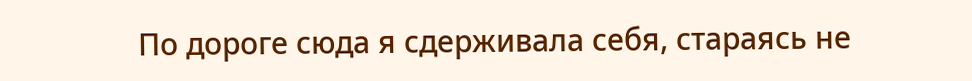По дороге сюда я сдерживала себя, стараясь не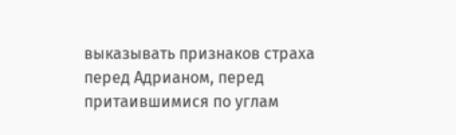выказывать признаков страха перед Адрианом, перед притаившимися по углам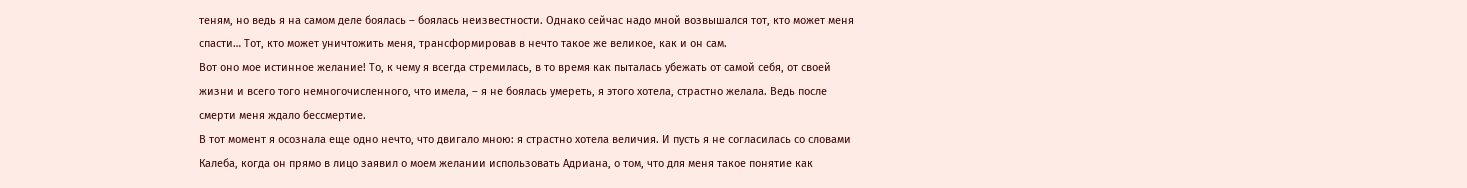теням, но ведь я на самом деле боялась – боялась неизвестности. Однако сейчас надо мной возвышался тот, кто может меня спасти… Тот, кто может уничтожить меня, трансформировав в нечто такое же великое, как и он сам.
Вот оно мое истинное желание! То, к чему я всегда стремилась, в то время как пыталась убежать от самой себя, от своей жизни и всего того немногочисленного, что имела, – я не боялась умереть, я этого хотела, страстно желала. Ведь после смерти меня ждало бессмертие.
В тот момент я осознала еще одно нечто, что двигало мною: я страстно хотела величия. И пусть я не согласилась со словами Калеба, когда он прямо в лицо заявил о моем желании использовать Адриана, о том, что для меня такое понятие как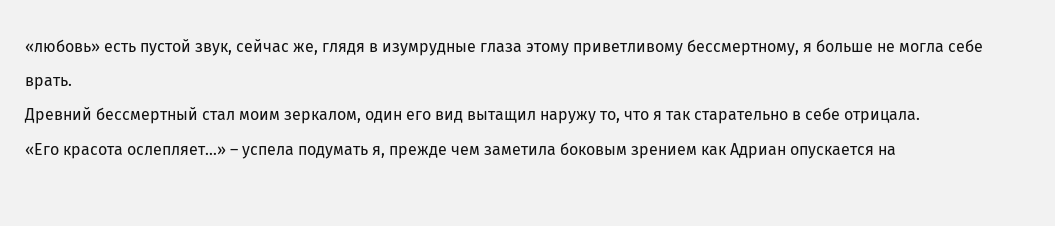«любовь» есть пустой звук, сейчас же, глядя в изумрудные глаза этому приветливому бессмертному, я больше не могла себе врать.
Древний бессмертный стал моим зеркалом, один его вид вытащил наружу то, что я так старательно в себе отрицала.
«Его красота ослепляет…» – успела подумать я, прежде чем заметила боковым зрением как Адриан опускается на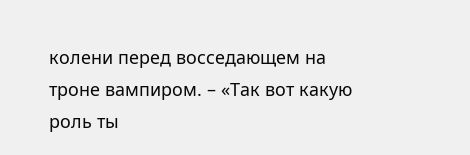колени перед восседающем на троне вампиром. – «Так вот какую роль ты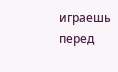играешь перед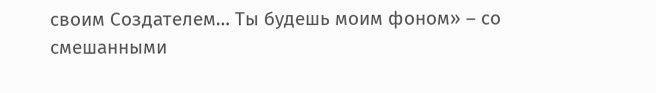своим Создателем… Ты будешь моим фоном» – со смешанными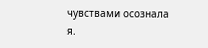чувствами осознала я.